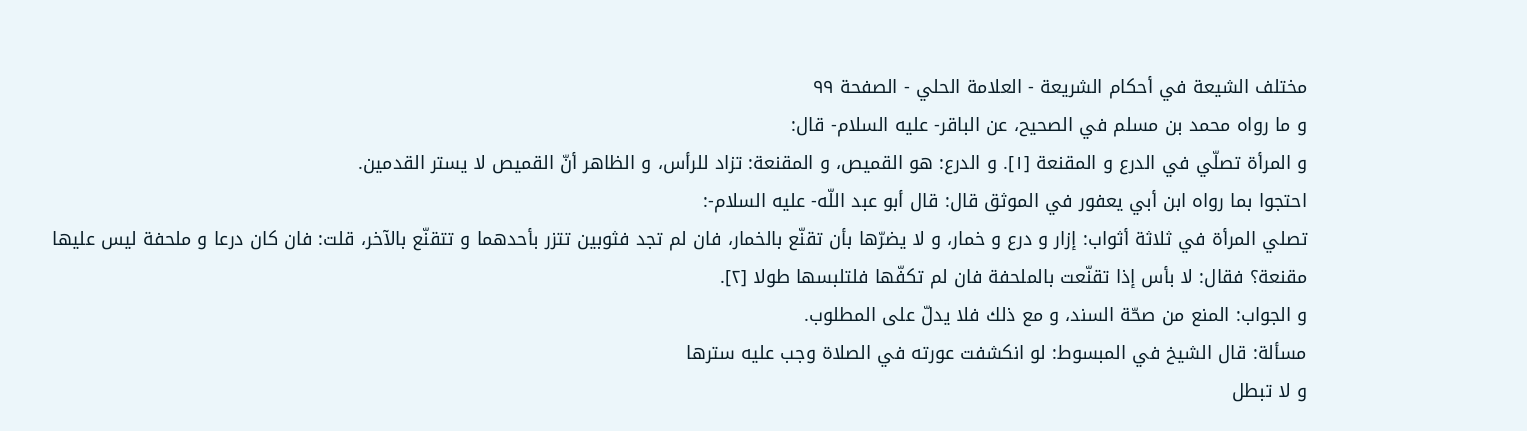مختلف الشيعة في أحكام الشريعة - العلامة الحلي - الصفحة ٩٩
و ما رواه محمد بن مسلم في الصحيح، عن الباقر- عليه السلام- قال:
و المرأة تصلّي في الدرع و المقنعة [١]. و الدرع: هو القميص، و المقنعة: تزاد للرأس، و الظاهر أنّ القميص لا يستر القدمين.
احتجوا بما رواه ابن أبي يعفور في الموثق قال: قال أبو عبد اللّه- عليه السلام-:
تصلي المرأة في ثلاثة أثواب: إزار و درع و خمار، و لا يضرّها بأن تقنّع بالخمار، فان لم تجد فثوبين تتزر بأحدهما و تتقنّع بالآخر، قلت: فان كان درعا و ملحفة ليس عليها مقنعة؟ فقال: لا بأس إذا تقنّعت بالملحفة فان لم تكفّها فلتلبسها طولا [٢].
و الجواب: المنع من صحّة السند، و مع ذلك فلا يدلّ على المطلوب.
مسألة: قال الشيخ في المبسوط: لو انكشفت عورته في الصلاة وجب عليه سترها
و لا تبطل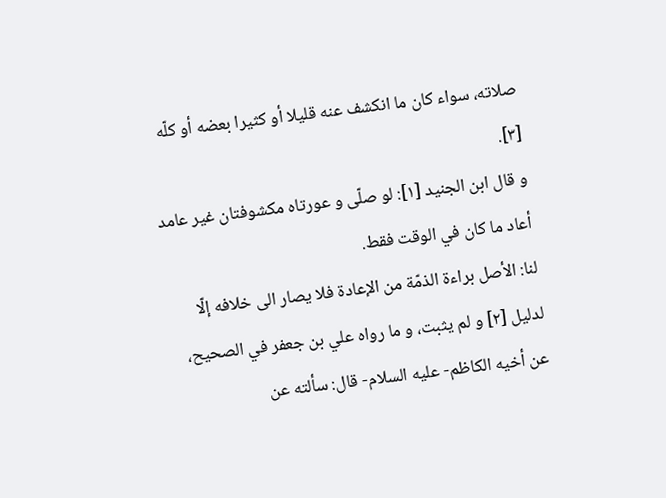صلاته، سواء كان ما انكشف عنه قليلا أو كثيرا بعضه أو كلّه [٣].
و قال ابن الجنيد [١]: لو صلّى و عورتاه مكشوفتان غير عامد أعاد ما كان في الوقت فقط.
لنا: الأصل براءة الذمّة من الإعادة فلا يصار الى خلافه إلّا لدليل [٢] و لم يثبت، و ما رواه علي بن جعفر في الصحيح، عن أخيه الكاظم- عليه السلام- قال: سألته عن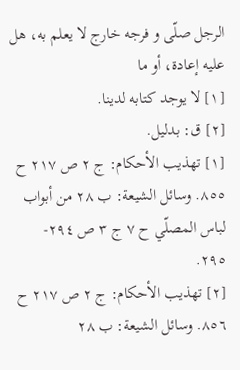الرجل صلّى و فرجه خارج لا يعلم به، هل عليه إعادة، أو ما
[١] لا يوجد كتابه لدينا.
[٢] ق: بدليل.
[١] تهذيب الأحكام: ج ٢ ص ٢١٧ ح ٨٥٥. وسائل الشيعة: ب ٢٨ من أبواب لباس المصلّي ح ٧ ج ٣ ص ٢٩٤- ٢٩٥.
[٢] تهذيب الأحكام: ج ٢ ص ٢١٧ ح ٨٥٦. وسائل الشيعة: ب ٢٨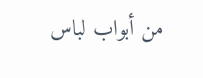من أبواب لباس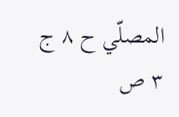المصلّي ح ٨ ج ٣ ص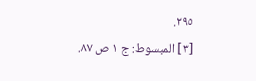٢٩٥.
[٣] المبسوط: ج ١ ص ٨٧.